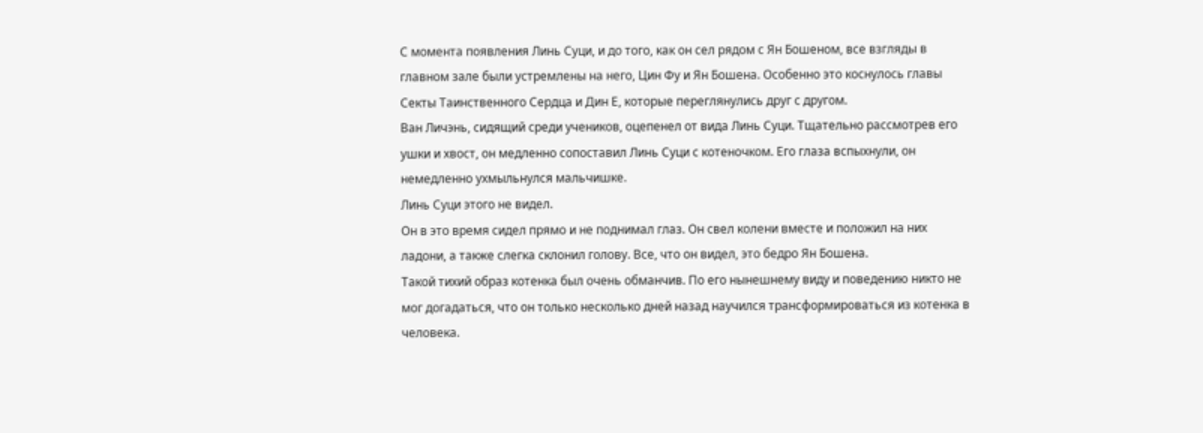С момента появления Линь Суци, и до того, как он сел рядом с Ян Бошеном, все взгляды в главном зале были устремлены на него, Цин Фу и Ян Бошена. Особенно это коснулось главы Секты Таинственного Сердца и Дин Е, которые переглянулись друг с другом.
Ван Личэнь, сидящий среди учеников, оцепенел от вида Линь Суци. Тщательно рассмотрев его ушки и хвост, он медленно сопоставил Линь Суци с котеночком. Его глаза вспыхнули, он немедленно ухмыльнулся мальчишке.
Линь Суци этого не видел.
Он в это время сидел прямо и не поднимал глаз. Он свел колени вместе и положил на них ладони, а также слегка склонил голову. Все, что он видел, это бедро Ян Бошена.
Такой тихий образ котенка был очень обманчив. По его нынешнему виду и поведению никто не мог догадаться, что он только несколько дней назад научился трансформироваться из котенка в человека.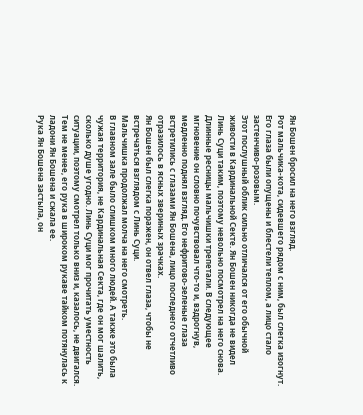Ян Бошен бросил на него взгляд.
Рот мальчика-кота, сидевшего рядом с ним, был слегка изогнут. Его глаза были опущены и блестели теплом, а лицо стало застенчиво-розовым.
Этот послушный облик сильно отличался от его обычной живости в Кардинальной Секте. Ян Бошен никогда не видел Линь Суци таким, поэтому невольно посмотрел на него снова.
Длинные ресницы мальчишки трепетали. В следующее мгновение он словно почувствовал что-то и, вздрогнув, медленно поднял взгляд. Его нефритово-зеленые глаза встретились с глазами Ян Бошена, лицо последнего отчетливо отразилось в ясных звериных зрачках.
Ян Бошен был слегка поражен, он отвел глаза, чтобы не встречаться взглядом с Линь Суци.
Мальчишка продолжал молча на него смотреть.
В главном зале было слишком много людей. А также это была чужая территория, не Кардинальная Секта, где он мог шалить, сколько душе угодно. Линь Суци мог прочитать уместность ситуации, поэтому смотрел только вниз и, казалось, не двигался. Тем не менее, его рука в широком рукаве тайком потянулась к ладони Ян Бошена и сжала ее.
Рука Ян Бошена застыла, он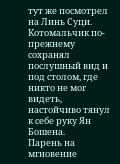тут же посмотрел на Линь Суци.
Котомальчик по-прежнему сохранял послушный вид и под столом, где никто не мог видеть, настойчиво тянул к себе руку Ян Бошена.
Парень на мгновение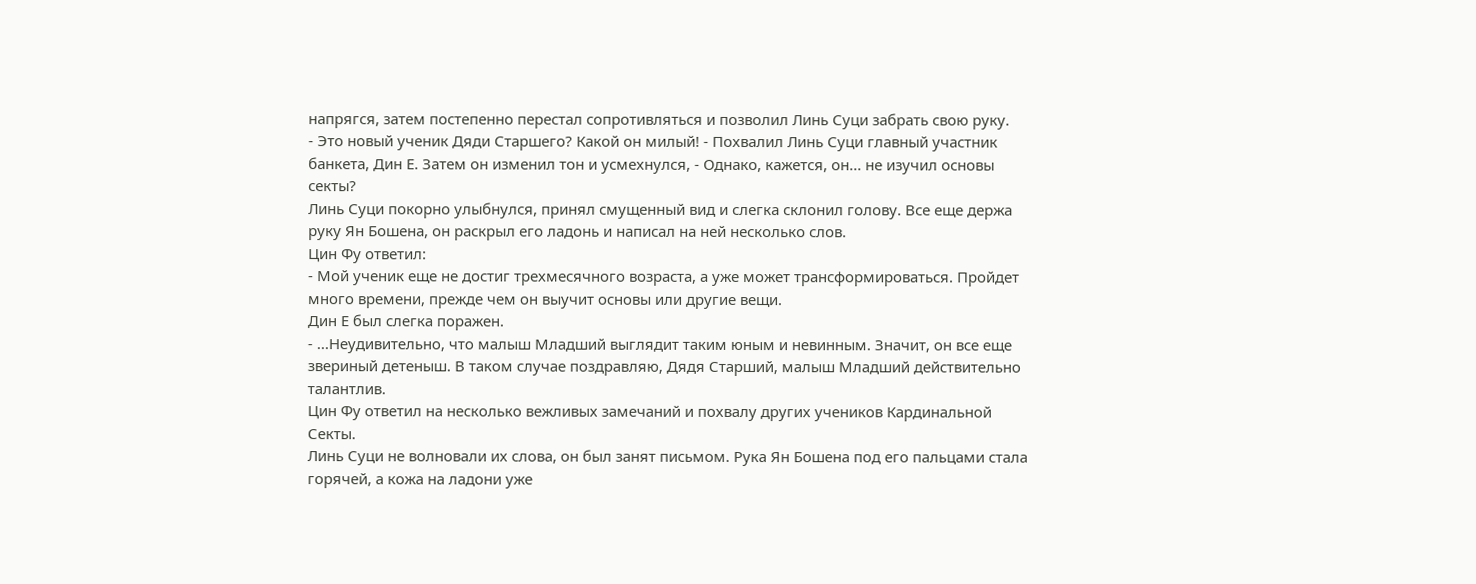напрягся, затем постепенно перестал сопротивляться и позволил Линь Суци забрать свою руку.
- Это новый ученик Дяди Старшего? Какой он милый! - Похвалил Линь Суци главный участник банкета, Дин Е. Затем он изменил тон и усмехнулся, - Однако, кажется, он... не изучил основы секты?
Линь Суци покорно улыбнулся, принял смущенный вид и слегка склонил голову. Все еще держа руку Ян Бошена, он раскрыл его ладонь и написал на ней несколько слов.
Цин Фу ответил:
- Мой ученик еще не достиг трехмесячного возраста, а уже может трансформироваться. Пройдет много времени, прежде чем он выучит основы или другие вещи.
Дин Е был слегка поражен.
- ...Неудивительно, что малыш Младший выглядит таким юным и невинным. Значит, он все еще звериный детеныш. В таком случае поздравляю, Дядя Старший, малыш Младший действительно талантлив.
Цин Фу ответил на несколько вежливых замечаний и похвалу других учеников Кардинальной Секты.
Линь Суци не волновали их слова, он был занят письмом. Рука Ян Бошена под его пальцами стала горячей, а кожа на ладони уже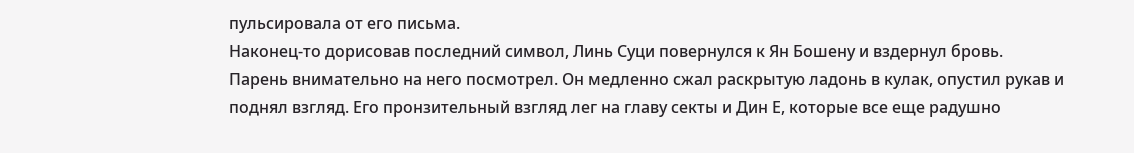пульсировала от его письма.
Наконец-то дорисовав последний символ, Линь Суци повернулся к Ян Бошену и вздернул бровь.
Парень внимательно на него посмотрел. Он медленно сжал раскрытую ладонь в кулак, опустил рукав и поднял взгляд. Его пронзительный взгляд лег на главу секты и Дин Е, которые все еще радушно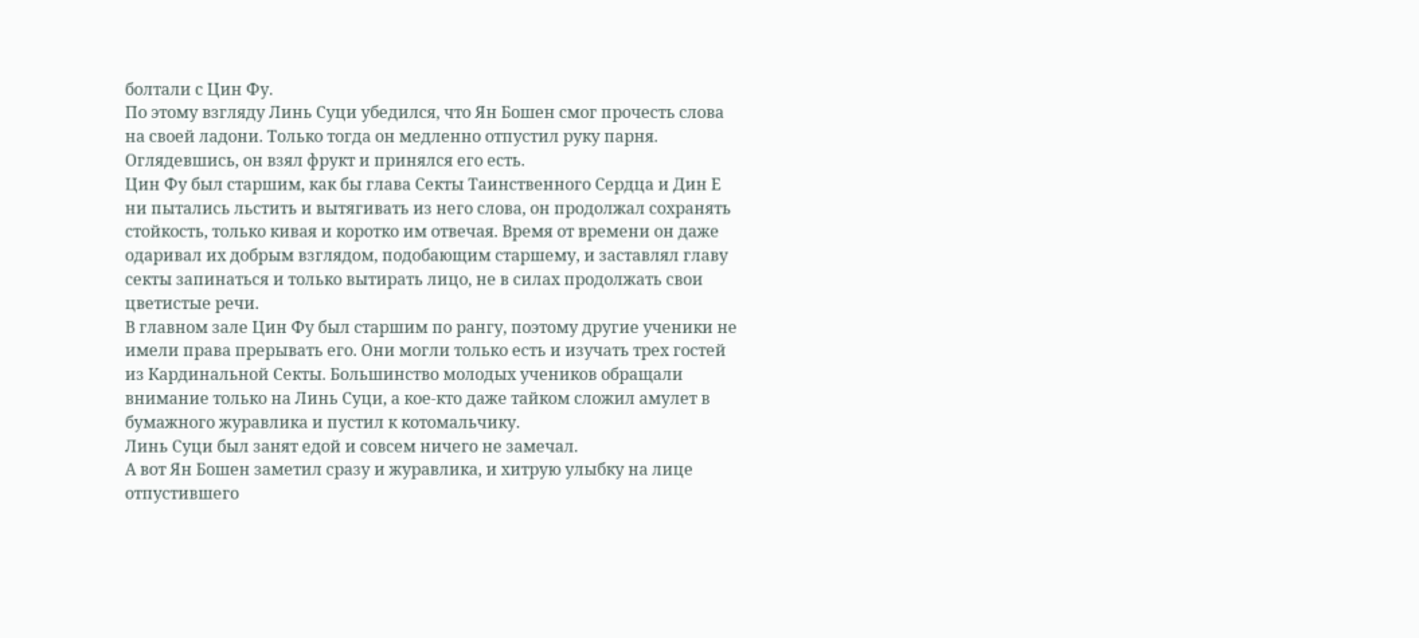болтали с Цин Фу.
По этому взгляду Линь Суци убедился, что Ян Бошен смог прочесть слова на своей ладони. Только тогда он медленно отпустил руку парня. Оглядевшись, он взял фрукт и принялся его есть.
Цин Фу был старшим, как бы глава Секты Таинственного Сердца и Дин Е ни пытались льстить и вытягивать из него слова, он продолжал сохранять стойкость, только кивая и коротко им отвечая. Время от времени он даже одаривал их добрым взглядом, подобающим старшему, и заставлял главу секты запинаться и только вытирать лицо, не в силах продолжать свои цветистые речи.
В главном зале Цин Фу был старшим по рангу, поэтому другие ученики не имели права прерывать его. Они могли только есть и изучать трех гостей из Кардинальной Секты. Большинство молодых учеников обращали внимание только на Линь Суци, а кое-кто даже тайком сложил амулет в бумажного журавлика и пустил к котомальчику.
Линь Суци был занят едой и совсем ничего не замечал.
А вот Ян Бошен заметил сразу и журавлика, и хитрую улыбку на лице отпустившего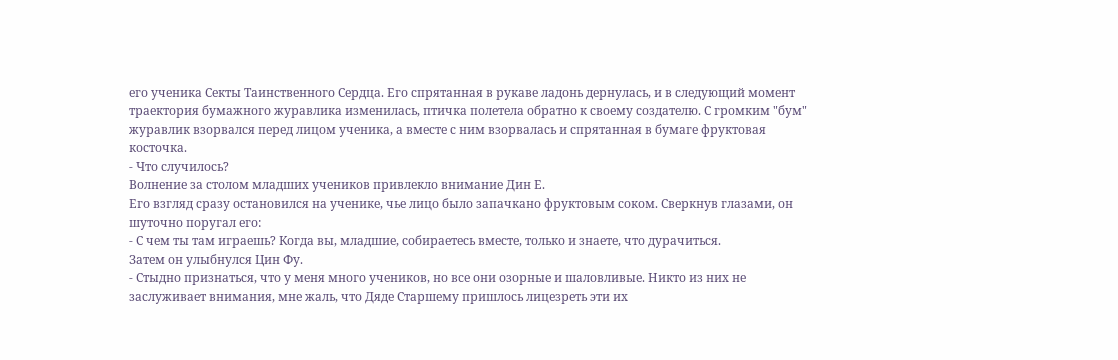его ученика Секты Таинственного Сердца. Его спрятанная в рукаве ладонь дернулась, и в следующий момент траектория бумажного журавлика изменилась, птичка полетела обратно к своему создателю. С громким "бум" журавлик взорвался перед лицом ученика, а вместе с ним взорвалась и спрятанная в бумаге фруктовая косточка.
- Что случилось?
Волнение за столом младших учеников привлекло внимание Дин Е.
Его взгляд сразу остановился на ученике, чье лицо было запачкано фруктовым соком. Сверкнув глазами, он шуточно поругал его:
- С чем ты там играешь? Когда вы, младшие, собираетесь вместе, только и знаете, что дурачиться.
Затем он улыбнулся Цин Фу.
- Стыдно признаться, что у меня много учеников, но все они озорные и шаловливые. Никто из них не заслуживает внимания, мне жаль, что Дяде Старшему пришлось лицезреть эти их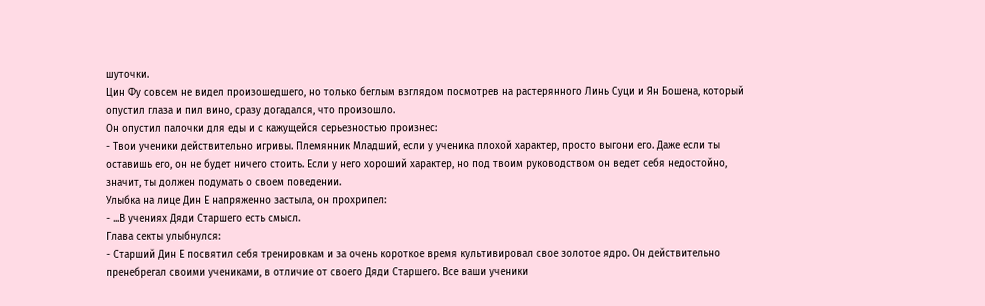шуточки.
Цин Фу совсем не видел произошедшего, но только беглым взглядом посмотрев на растерянного Линь Суци и Ян Бошена, который опустил глаза и пил вино, сразу догадался, что произошло.
Он опустил палочки для еды и с кажущейся серьезностью произнес:
- Твои ученики действительно игривы. Племянник Младший, если у ученика плохой характер, просто выгони его. Даже если ты оставишь его, он не будет ничего стоить. Если у него хороший характер, но под твоим руководством он ведет себя недостойно, значит, ты должен подумать о своем поведении.
Улыбка на лице Дин Е напряженно застыла, он прохрипел:
- ...В учениях Дяди Старшего есть смысл.
Глава секты улыбнулся:
- Старший Дин Е посвятил себя тренировкам и за очень короткое время культивировал свое золотое ядро. Он действительно пренебрегал своими учениками, в отличие от своего Дяди Старшего. Все ваши ученики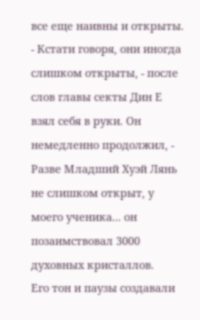все еще наивны и открыты.
- Кстати говоря, они иногда слишком открыты, - после слов главы секты Дин Е взял себя в руки. Он немедленно продолжил, - Разве Младший Хуэй Лянь не слишком открыт, у моего ученика... он позаимствовал 3000 духовных кристаллов.
Его тон и паузы создавали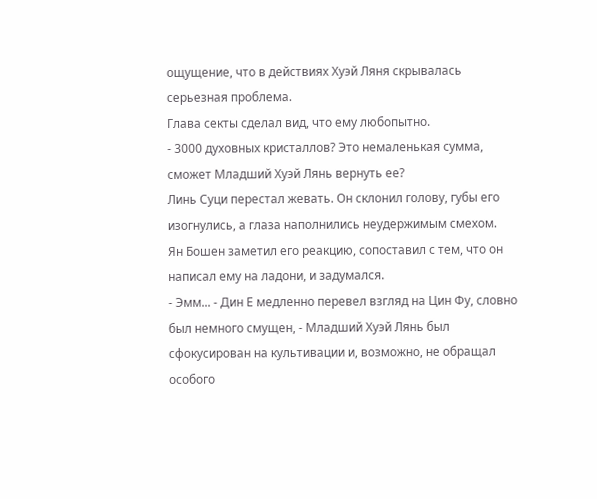ощущение, что в действиях Хуэй Ляня скрывалась серьезная проблема.
Глава секты сделал вид, что ему любопытно.
- 3000 духовных кристаллов? Это немаленькая сумма, сможет Младший Хуэй Лянь вернуть ее?
Линь Суци перестал жевать. Он склонил голову, губы его изогнулись, а глаза наполнились неудержимым смехом.
Ян Бошен заметил его реакцию, сопоставил с тем, что он написал ему на ладони, и задумался.
- Эмм... - Дин Е медленно перевел взгляд на Цин Фу, словно был немного смущен, - Младший Хуэй Лянь был сфокусирован на культивации и, возможно, не обращал особого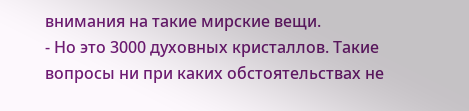внимания на такие мирские вещи.
- Но это 3000 духовных кристаллов. Такие вопросы ни при каких обстоятельствах не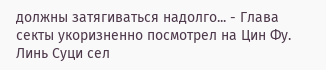должны затягиваться надолго... - Глава секты укоризненно посмотрел на Цин Фу.
Линь Суци сел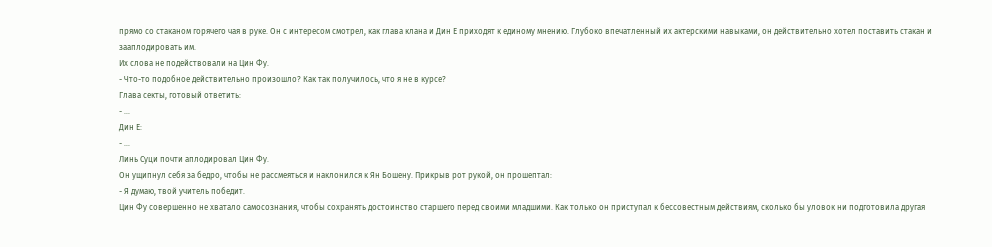прямо со стаканом горячего чая в руке. Он с интересом смотрел, как глава клана и Дин Е приходят к единому мнению. Глубоко впечатленный их актерскими навыками, он действительно хотел поставить стакан и зааплодировать им.
Их слова не подействовали на Цин Фу.
- Что-то подобное действительно произошло? Как так получилось, что я не в курсе?
Глава секты, готовый ответить:
- …
Дин Е:
- …
Линь Суци почти аплодировал Цин Фу.
Он ущипнул себя за бедро, чтобы не рассмеяться и наклонился к Ян Бошену. Прикрыв рот рукой, он прошептал:
- Я думаю, твой учитель победит.
Цин Фу совершенно не хватало самосознания, чтобы сохранять достоинство старшего перед своими младшими. Как только он приступал к бессовестным действиям, сколько бы уловок ни подготовила другая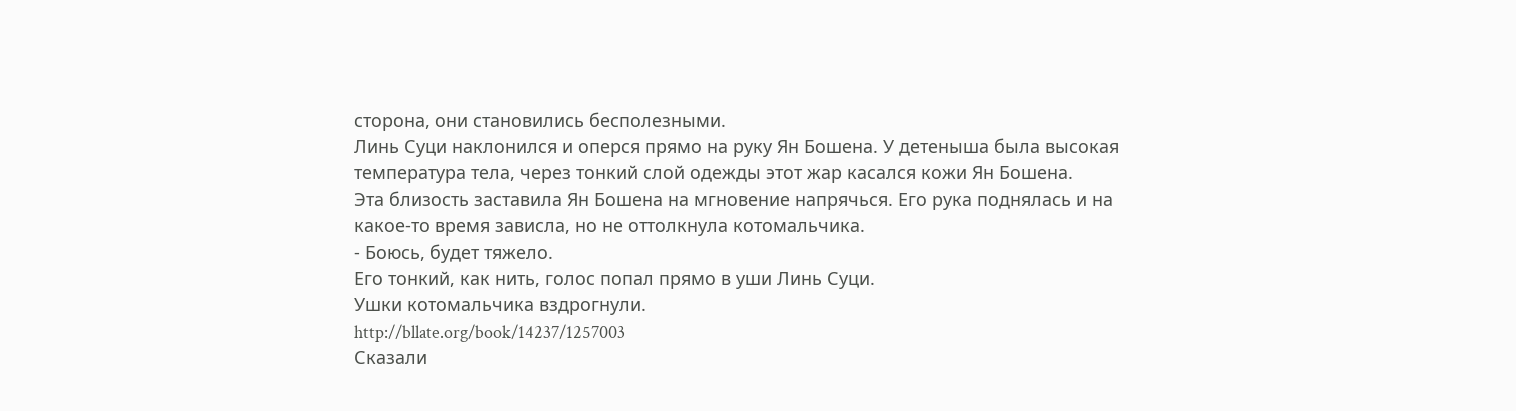сторона, они становились бесполезными.
Линь Суци наклонился и оперся прямо на руку Ян Бошена. У детеныша была высокая температура тела, через тонкий слой одежды этот жар касался кожи Ян Бошена.
Эта близость заставила Ян Бошена на мгновение напрячься. Его рука поднялась и на какое-то время зависла, но не оттолкнула котомальчика.
- Боюсь, будет тяжело.
Его тонкий, как нить, голос попал прямо в уши Линь Суци.
Ушки котомальчика вздрогнули.
http://bllate.org/book/14237/1257003
Сказали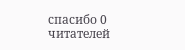спасибо 0 читателей